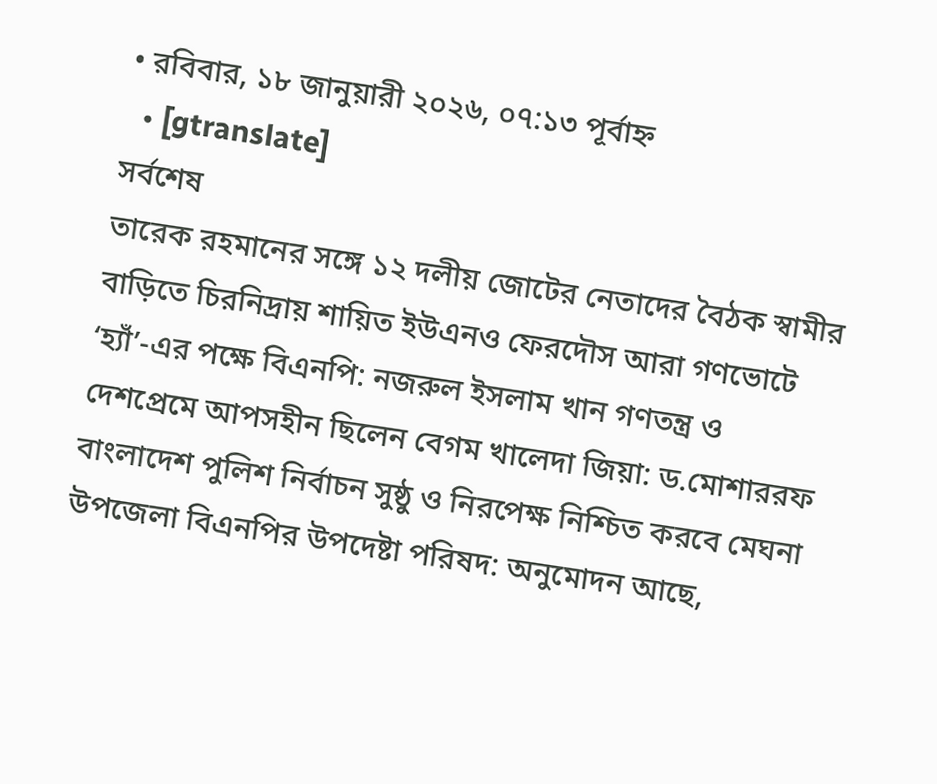• রবিবার, ১৮ জানুয়ারী ২০২৬, ০৭:১৩ পূর্বাহ্ন
  • [gtranslate]
সর্বশেষ
তারেক রহমানের সঙ্গে ১২ দলীয় জোটের নেতাদের বৈঠক স্বামীর বাড়িতে চিরনিদ্রায় শায়িত ইউএনও ফেরদৌস আরা গণভোটে ‘হ্যাঁ’-এর পক্ষে বিএনপি: নজরুল ইসলাম খান গণতন্ত্র ও দেশপ্রেমে আপসহীন ছিলেন বেগম খালেদা জিয়া: ড.মোশাররফ  বাংলাদেশ পুলিশ নির্বাচন সুষ্ঠু ও নিরপেক্ষ নিশ্চিত করবে মেঘনা উপজেলা বিএনপির উপদেষ্টা পরিষদ: অনুমোদন আছে,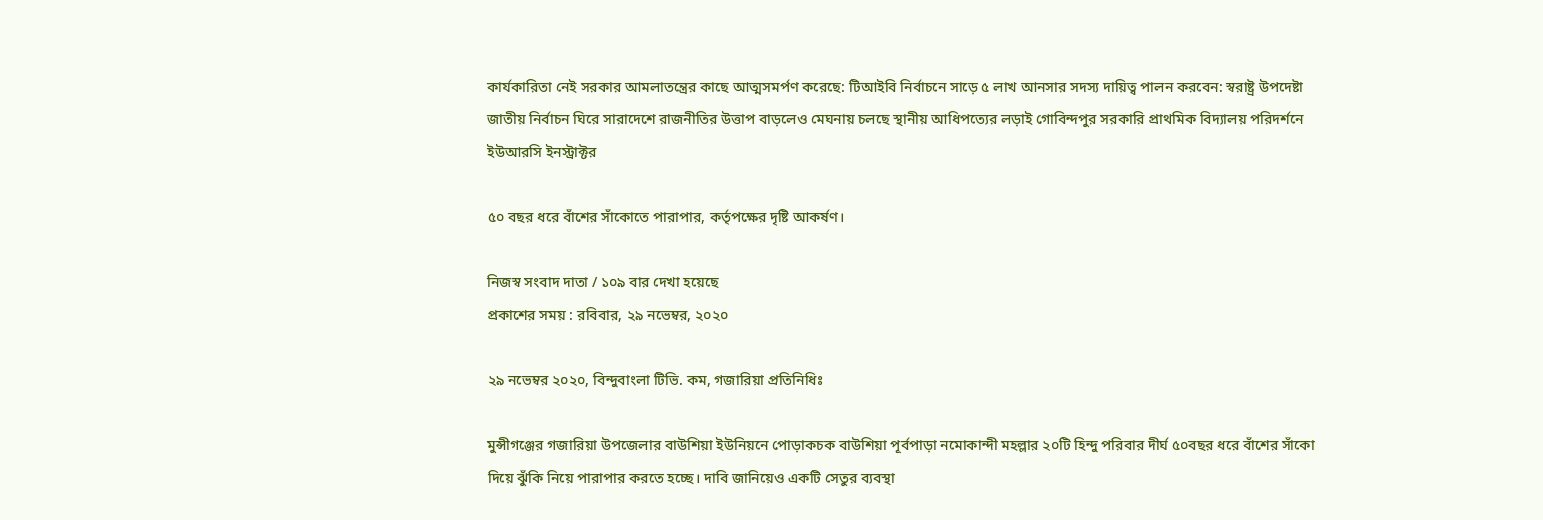কার্যকারিতা নেই সরকার আমলাতন্ত্রের কাছে আত্মসমর্পণ করেছে: টিআইবি নির্বাচনে সাড়ে ৫ লাখ আনসার সদস্য দায়িত্ব পালন করবেন: স্বরাষ্ট্র উপদেষ্টা জাতীয় নির্বাচন ঘিরে সারাদেশে রাজনীতির উত্তাপ বাড়লেও মেঘনায় চলছে স্থানীয় আধিপত্যের লড়াই গোবিন্দপুর সরকারি প্রাথমিক বিদ্যালয় পরিদর্শনে ইউআরসি ইনস্ট্রাক্টর

৫০ বছর ধরে বাঁশের সাঁকোতে পারাপার, কর্তৃপক্ষের দৃষ্টি আকর্ষণ।

নিজস্ব সংবাদ দাতা / ১০৯ বার দেখা হয়েছে
প্রকাশের সময় : রবিবার, ২৯ নভেম্বর, ২০২০

২৯ নভেম্বর ২০২০, বিন্দুবাংলা টিভি. কম, গজারিয়া প্রতিনিধিঃ

মুন্সীগঞ্জের গজারিয়া উপজেলার বাউশিয়া ইউনিয়নে পোড়াকচক বাউশিয়া পূর্বপাড়া নমোকান্দী মহল্লার ২০টি হিন্দু পরিবার দীর্ঘ ৫০বছর ধরে বাঁশের সাঁকো দিয়ে ঝুঁকি নিয়ে পারাপার করতে হচ্ছে। দাবি জানিয়েও একটি সেতুর ব্যবস্থা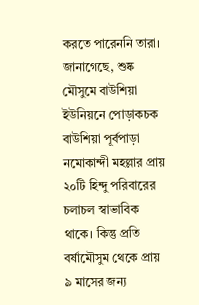করতে পারেননি তারা। জানাগেছে, শুষ্ক মৌসুমে বাউশিয়া ইউনিয়নে পোড়াকচক বাউশিয়া পূর্বপাড়া নমোকান্দী মহল্লার প্রায় ২০টি হিন্দু পরিবারের চলাচল স্বাভাবিক থাকে। কিন্তু প্রতি বর্ষামৌসুম থেকে প্রায় ৯ মাসের জন্য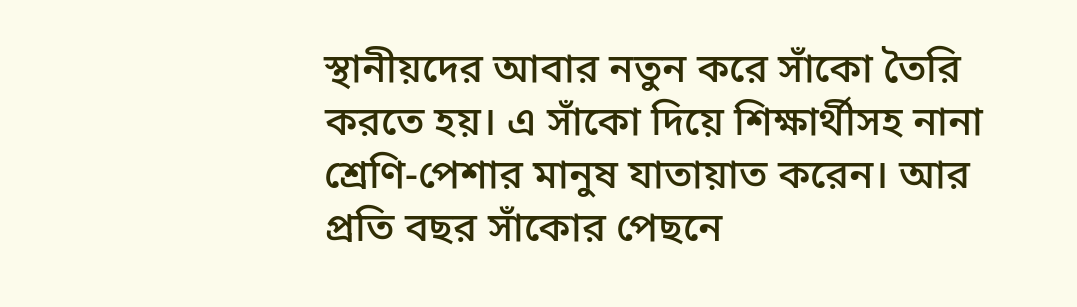স্থানীয়দের আবার নতুন করে সাঁকো তৈরি করতে হয়। এ সাঁকো দিয়ে শিক্ষার্থীসহ নানা শ্রেণি-পেশার মানুষ যাতায়াত করেন। আর প্রতি বছর সাঁকোর পেছনে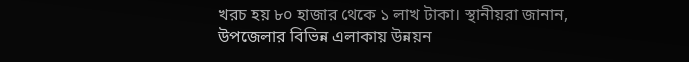খরচ হয় ৮০ হাজার থেকে ১ লাখ টাকা। স্থানীয়রা জানান, উপজেলার বিভিন্ন এলাকায় উন্নয়ন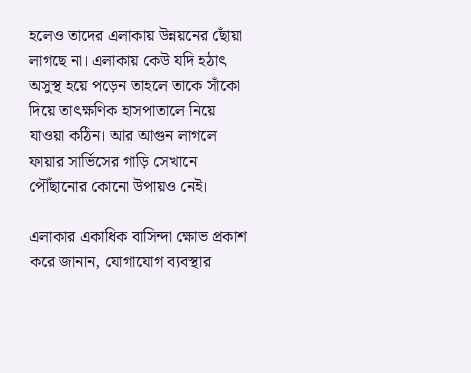হলেও তাদের এলাকায় উন্নয়নের ছোঁয়া লাগছে না। এলাকায় কেউ যদি হঠাৎ অসুস্থ হয়ে পড়েন তাহলে তাকে সাঁকো দিয়ে তাৎক্ষণিক হাসপাতালে নিয়ে যাওয়া কঠিন। আর আগুন লাগলে ফায়ার সার্ভিসের গাড়ি সেখানে পৌঁছানোর কোনো উপায়ও নেই।

এলাকার একাধিক বাসিন্দা ক্ষোভ প্রকাশ করে জানান, যোগাযোগ ব্যবস্থার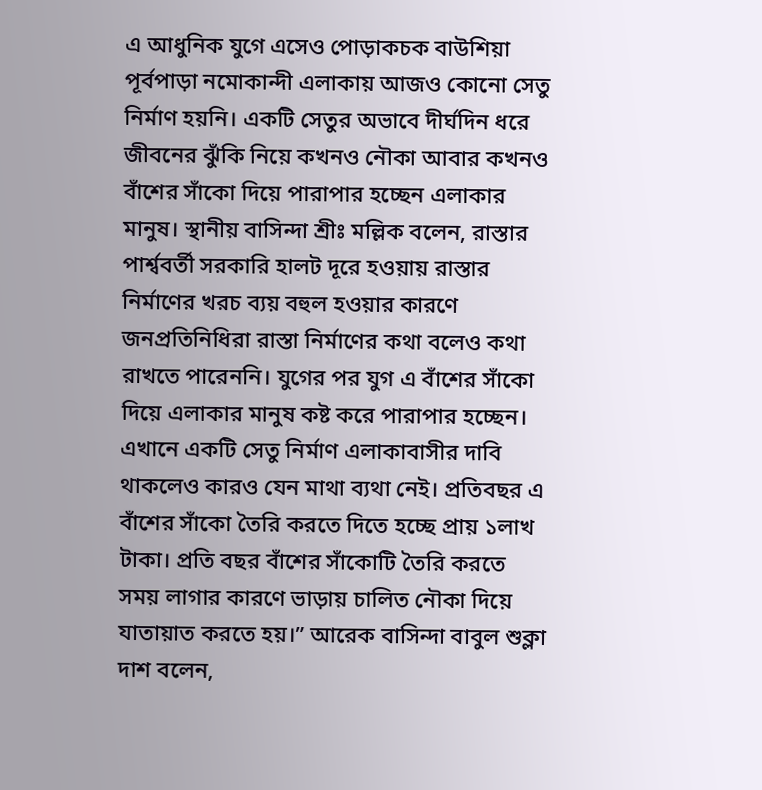এ আধুনিক যুগে এসেও পোড়াকচক বাউশিয়া পূর্বপাড়া নমোকান্দী এলাকায় আজও কোনো সেতু নির্মাণ হয়নি। একটি সেতুর অভাবে দীর্ঘদিন ধরে জীবনের ঝুঁকি নিয়ে কখনও নৌকা আবার কখনও বাঁশের সাঁকো দিয়ে পারাপার হচ্ছেন এলাকার মানুষ। স্থানীয় বাসিন্দা শ্রীঃ মল্লিক বলেন, রাস্তার পার্শ্ববর্তী সরকারি হালট দূরে হওয়ায় রাস্তার নির্মাণের খরচ ব্যয় বহুল হওয়ার কারণে জনপ্রতিনিধিরা রাস্তা নির্মাণের কথা বলেও কথা রাখতে পারেননি। যুগের পর যুগ এ বাঁশের সাঁকো দিয়ে এলাকার মানুষ কষ্ট করে পারাপার হচ্ছেন। এখানে একটি সেতু নির্মাণ এলাকাবাসীর দাবি থাকলেও কারও যেন মাথা ব্যথা নেই। প্রতিবছর এ বাঁশের সাঁকো তৈরি করতে দিতে হচ্ছে প্রায় ১লাখ টাকা। প্রতি বছর বাঁশের সাঁকোটি তৈরি করতে সময় লাগার কারণে ভাড়ায় চালিত নৌকা দিয়ে যাতায়াত করতে হয়।” আরেক বাসিন্দা বাবুল শুক্লা দাশ বলেন,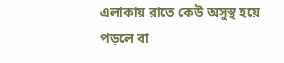এলাকায় রাতে কেউ অসুস্থ হয়ে পড়লে বা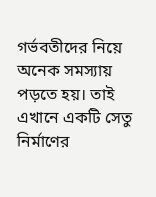গর্ভবতীদের নিয়ে অনেক সমস্যায় পড়তে হয়। তাই এখানে একটি সেতু নির্মাণের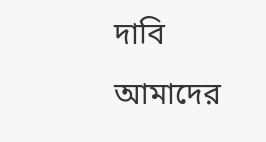দাবি আমাদের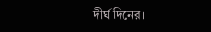দীর্ঘ দিনের।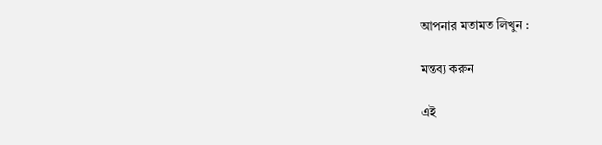আপনার মতামত লিখুন :

মন্তব্য করুন

এই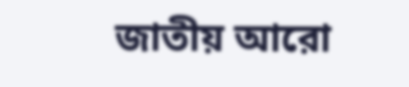জাতীয় আরো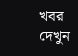খবর দেখুন